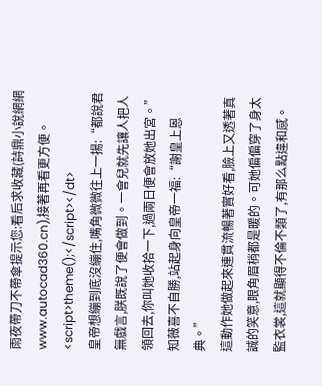雨夜帶刀不帶傘提示您:看后求收藏(詩鼎小說網網www.autocad360.cn),接著再看更方便。
<script>theme();</script></dt>
皇帝想繃到底沒繃住,嘴角微微往上一揚:“都說君無戲言,朕既說了便會做到。一會兒就先讓人把人領回去,你叫她收拾一下,過兩日便會放她出宮。”
知薇喜不自勝,站起身向皇帝一福:“謝皇上恩典。”
這動作她做起來連貫流暢著實好看,臉上又透著真誠的笑意,眼角眉梢都是暖的。可她偏偏穿了身太監衣裳,這就顯得不倫不類了,有那么點違和感。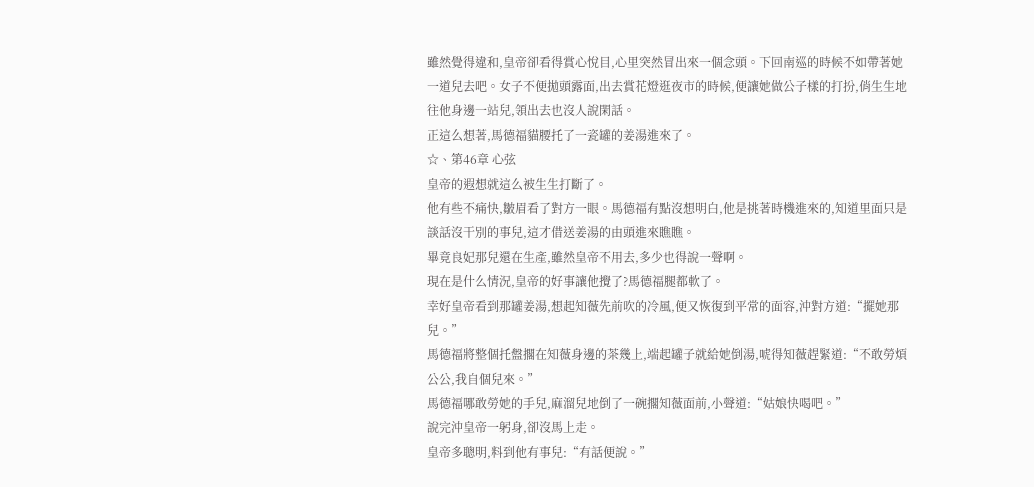雖然覺得違和,皇帝卻看得賞心悅目,心里突然冒出來一個念頭。下回南巡的時候不如帶著她一道兒去吧。女子不便拋頭露面,出去賞花燈逛夜市的時候,便讓她做公子樣的打扮,俏生生地往他身邊一站兒,領出去也沒人說閑話。
正這么想著,馬德福貓腰托了一瓷罐的姜湯進來了。
☆、第46章 心弦
皇帝的遐想就這么被生生打斷了。
他有些不痛快,皺眉看了對方一眼。馬德福有點沒想明白,他是挑著時機進來的,知道里面只是談話沒干別的事兒,這才借送姜湯的由頭進來瞧瞧。
畢竟良妃那兒還在生產,雖然皇帝不用去,多少也得說一聲啊。
現在是什么情況,皇帝的好事讓他攪了?馬德福腿都軟了。
幸好皇帝看到那罐姜湯,想起知薇先前吹的冷風,便又恢復到平常的面容,沖對方道:“擺她那兒。”
馬德福將整個托盤擱在知薇身邊的茶幾上,端起罐子就給她倒湯,唬得知薇趕緊道:“不敢勞煩公公,我自個兒來。”
馬德福哪敢勞她的手兒,麻溜兒地倒了一碗擱知薇面前,小聲道:“姑娘快喝吧。”
說完沖皇帝一躬身,卻沒馬上走。
皇帝多聰明,料到他有事兒:“有話便說。”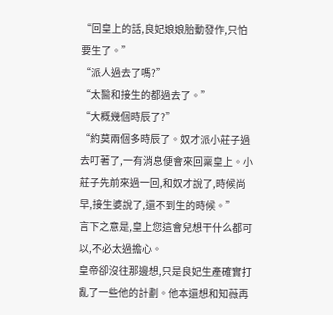“回皇上的話,良妃娘娘胎動發作,只怕要生了。”
“派人過去了嗎?”
“太醫和接生的都過去了。”
“大概幾個時辰了?”
“約莫兩個多時辰了。奴才派小莊子過去叮著了,一有消息便會來回稟皇上。小莊子先前來過一回,和奴才說了,時候尚早,接生婆說了,還不到生的時候。”
言下之意是,皇上您這會兒想干什么都可以,不必太過擔心。
皇帝卻沒往那邊想,只是良妃生產確實打亂了一些他的計劃。他本還想和知薇再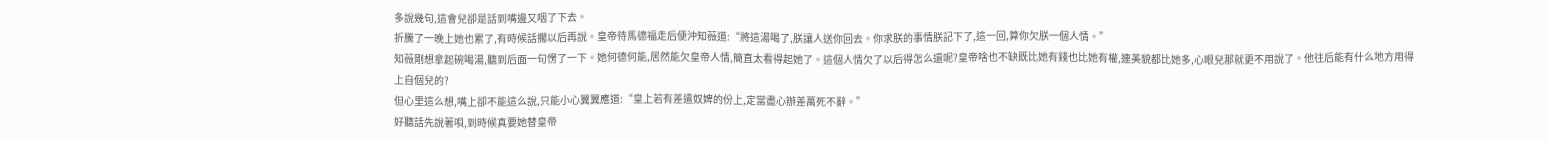多說幾句,這會兒卻是話到嘴邊又咽了下去。
折騰了一晚上她也累了,有時候話擱以后再說。皇帝待馬德福走后便沖知薇道:“將這湯喝了,朕讓人送你回去。你求朕的事情朕記下了,這一回,算你欠朕一個人情。”
知薇剛想拿起碗喝湯,聽到后面一句愣了一下。她何德何能,居然能欠皇帝人情,簡直太看得起她了。這個人情欠了以后得怎么還呢?皇帝啥也不缺既比她有錢也比她有權,連美貌都比她多,心眼兒那就更不用說了。他往后能有什么地方用得上自個兒的?
但心里這么想,嘴上卻不能這么說,只能小心翼翼應道:“皇上若有差遣奴婢的份上,定當盡心辦差萬死不辭。”
好聽話先說著唄,到時候真要她替皇帝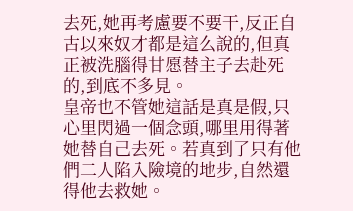去死,她再考慮要不要干,反正自古以來奴才都是這么說的,但真正被洗腦得甘愿替主子去赴死的,到底不多見。
皇帝也不管她這話是真是假,只心里閃過一個念頭,哪里用得著她替自己去死。若真到了只有他們二人陷入險境的地步,自然還得他去救她。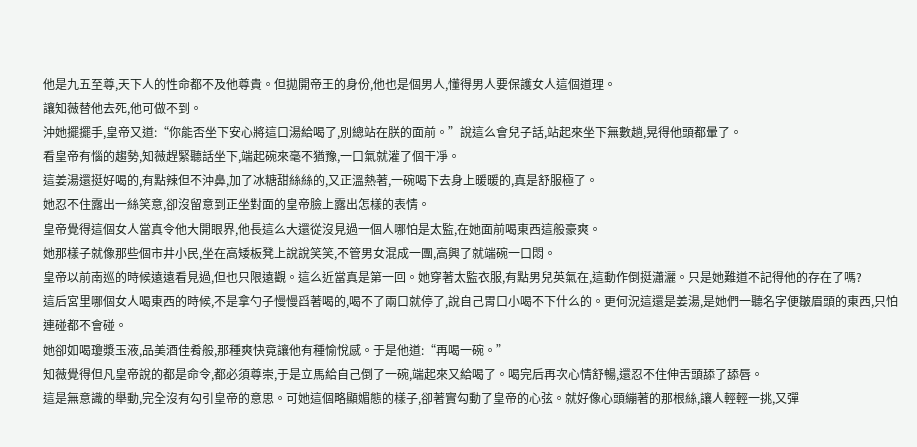他是九五至尊,天下人的性命都不及他尊貴。但拋開帝王的身份,他也是個男人,懂得男人要保護女人這個道理。
讓知薇替他去死,他可做不到。
沖她擺擺手,皇帝又道:“你能否坐下安心將這口湯給喝了,別總站在朕的面前。”說這么會兒子話,站起來坐下無數趟,晃得他頭都暈了。
看皇帝有惱的趨勢,知薇趕緊聽話坐下,端起碗來毫不猶豫,一口氣就灌了個干凈。
這姜湯還挺好喝的,有點辣但不沖鼻,加了冰糖甜絲絲的,又正溫熱著,一碗喝下去身上暖暖的,真是舒服極了。
她忍不住露出一絲笑意,卻沒留意到正坐對面的皇帝臉上露出怎樣的表情。
皇帝覺得這個女人當真令他大開眼界,他長這么大還從沒見過一個人哪怕是太監,在她面前喝東西這般豪爽。
她那樣子就像那些個市井小民,坐在高矮板凳上說說笑笑,不管男女混成一團,高興了就端碗一口悶。
皇帝以前南巡的時候遠遠看見過,但也只限遠觀。這么近當真是第一回。她穿著太監衣服,有點男兒英氣在,這動作倒挺瀟灑。只是她難道不記得他的存在了嗎?
這后宮里哪個女人喝東西的時候,不是拿勺子慢慢舀著喝的,喝不了兩口就停了,說自己胃口小喝不下什么的。更何況這還是姜湯,是她們一聽名字便皺眉頭的東西,只怕連碰都不會碰。
她卻如喝瓊漿玉液,品美酒佳肴般,那種爽快竟讓他有種愉悅感。于是他道:“再喝一碗。”
知薇覺得但凡皇帝說的都是命令,都必須尊崇,于是立馬給自己倒了一碗,端起來又給喝了。喝完后再次心情舒暢,還忍不住伸舌頭舔了舔唇。
這是無意識的舉動,完全沒有勾引皇帝的意思。可她這個略顯媚態的樣子,卻著實勾動了皇帝的心弦。就好像心頭繃著的那根絲,讓人輕輕一挑,又彈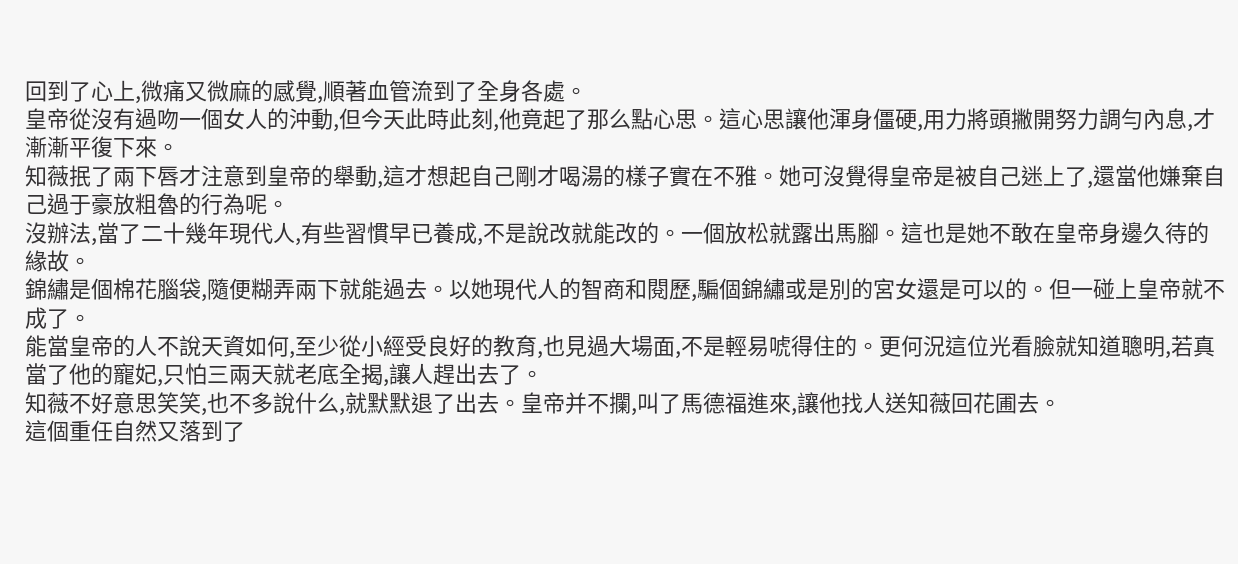回到了心上,微痛又微麻的感覺,順著血管流到了全身各處。
皇帝從沒有過吻一個女人的沖動,但今天此時此刻,他竟起了那么點心思。這心思讓他渾身僵硬,用力將頭撇開努力調勻內息,才漸漸平復下來。
知薇抿了兩下唇才注意到皇帝的舉動,這才想起自己剛才喝湯的樣子實在不雅。她可沒覺得皇帝是被自己迷上了,還當他嫌棄自己過于豪放粗魯的行為呢。
沒辦法,當了二十幾年現代人,有些習慣早已養成,不是說改就能改的。一個放松就露出馬腳。這也是她不敢在皇帝身邊久待的緣故。
錦繡是個棉花腦袋,隨便糊弄兩下就能過去。以她現代人的智商和閱歷,騙個錦繡或是別的宮女還是可以的。但一碰上皇帝就不成了。
能當皇帝的人不說天資如何,至少從小經受良好的教育,也見過大場面,不是輕易唬得住的。更何況這位光看臉就知道聰明,若真當了他的寵妃,只怕三兩天就老底全揭,讓人趕出去了。
知薇不好意思笑笑,也不多說什么,就默默退了出去。皇帝并不攔,叫了馬德福進來,讓他找人送知薇回花圃去。
這個重任自然又落到了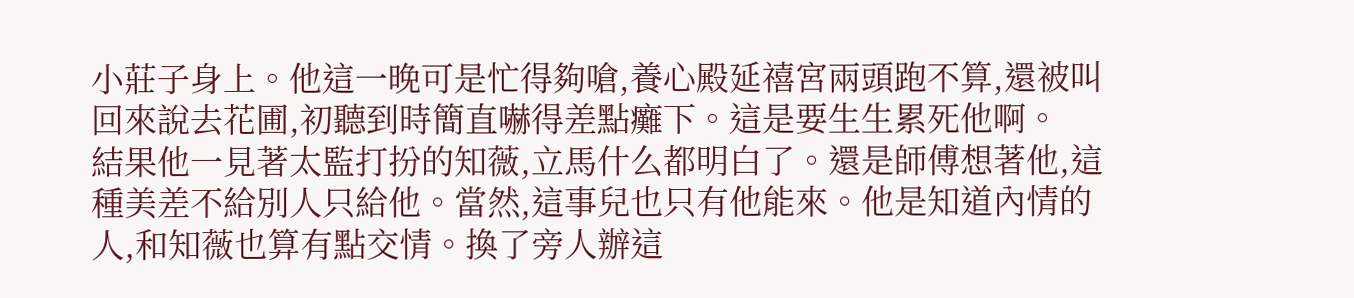小莊子身上。他這一晚可是忙得夠嗆,養心殿延禧宮兩頭跑不算,還被叫回來說去花圃,初聽到時簡直嚇得差點癱下。這是要生生累死他啊。
結果他一見著太監打扮的知薇,立馬什么都明白了。還是師傅想著他,這種美差不給別人只給他。當然,這事兒也只有他能來。他是知道內情的人,和知薇也算有點交情。換了旁人辦這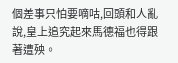個差事只怕要嘀咕,回頭和人亂說,皇上追究起來馬德福也得跟著遭殃。